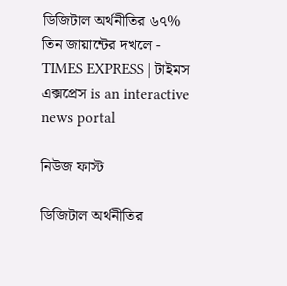ডিজিটাল অর্থনীতির ৬৭% তিন জায়ান্টের দখলে - TIMES EXPRESS | টাইমস এক্সপ্রেস is an interactive news portal

নিউজ ফাস্ট

ডিজিটাল অর্থনীতির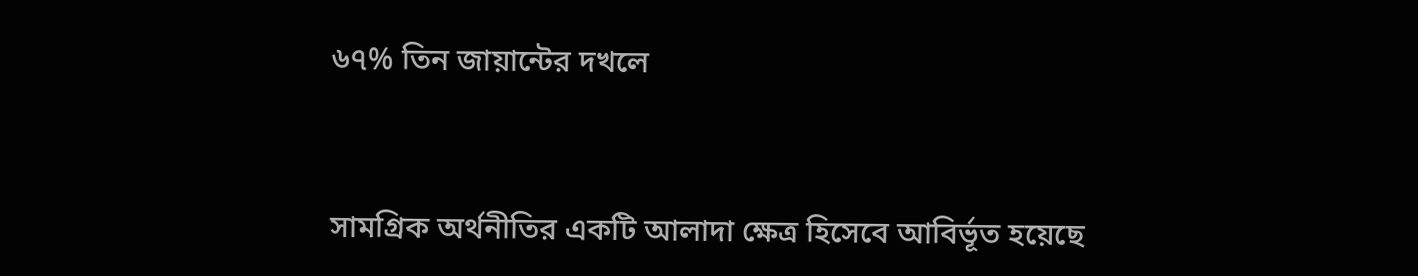৬৭% তিন জায়ান্টের দখলে



সামগ্রিক অর্থনীতির একটি আলাদা ক্ষেত্র হিসেবে আবির্ভূত হয়েছে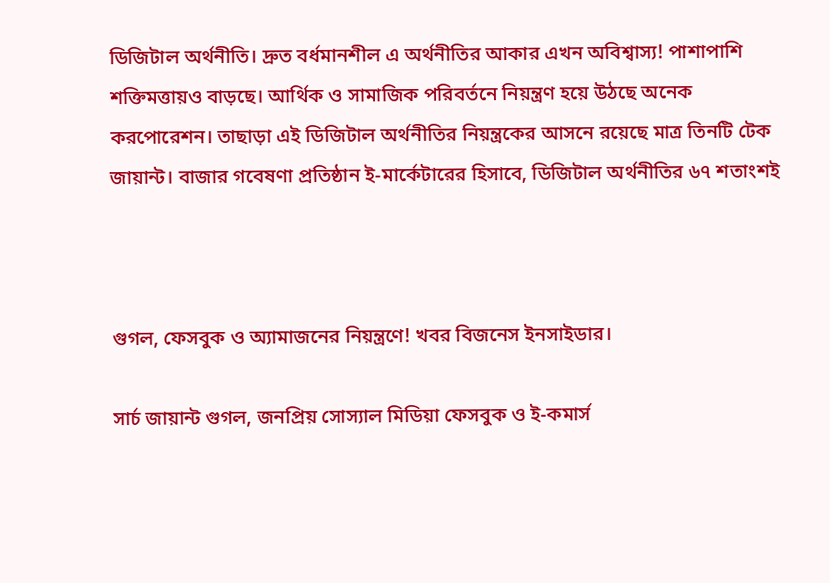ডিজিটাল অর্থনীতি। দ্রুত বর্ধমানশীল এ অর্থনীতির আকার এখন অবিশ্বাস্য! পাশাপাশি শক্তিমত্তায়ও বাড়ছে। আর্থিক ও সামাজিক পরিবর্তনে নিয়ন্ত্রণ হয়ে উঠছে অনেক করপোরেশন। তাছাড়া এই ডিজিটাল অর্থনীতির নিয়ন্ত্রকের আসনে রয়েছে মাত্র তিনটি টেক জায়ান্ট। বাজার গবেষণা প্রতিষ্ঠান ই-মার্কেটারের হিসাবে, ডিজিটাল অর্থনীতির ৬৭ শতাংশই



গুগল, ফেসবুক ও অ্যামাজনের নিয়ন্ত্রণে! খবর বিজনেস ইনসাইডার।

সার্চ জায়ান্ট গুগল, জনপ্রিয় সোস্যাল মিডিয়া ফেসবুক ও ই-কমার্স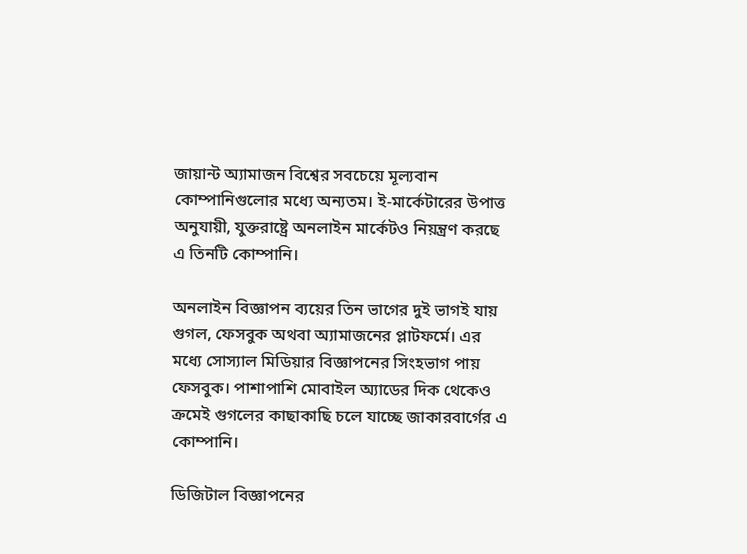জায়ান্ট অ্যামাজন বিশ্বের সবচেয়ে মূল্যবান কোম্পানিগুলোর মধ্যে অন্যতম। ই-মার্কেটারের উপাত্ত অনুযায়ী, যুক্তরাষ্ট্রে অনলাইন মার্কেটও নিয়ন্ত্রণ করছে এ তিনটি কোম্পানি।

অনলাইন বিজ্ঞাপন ব্যয়ের তিন ভাগের দুই ভাগই যায় গুগল, ফেসবুক অথবা অ্যামাজনের প্লাটফর্মে। এর মধ্যে সোস্যাল মিডিয়ার বিজ্ঞাপনের সিংহভাগ পায় ফেসবুক। পাশাপাশি মোবাইল অ্যাডের দিক থেকেও ক্রমেই গুগলের কাছাকাছি চলে যাচ্ছে জাকারবার্গের এ কোম্পানি।

ডিজিটাল বিজ্ঞাপনের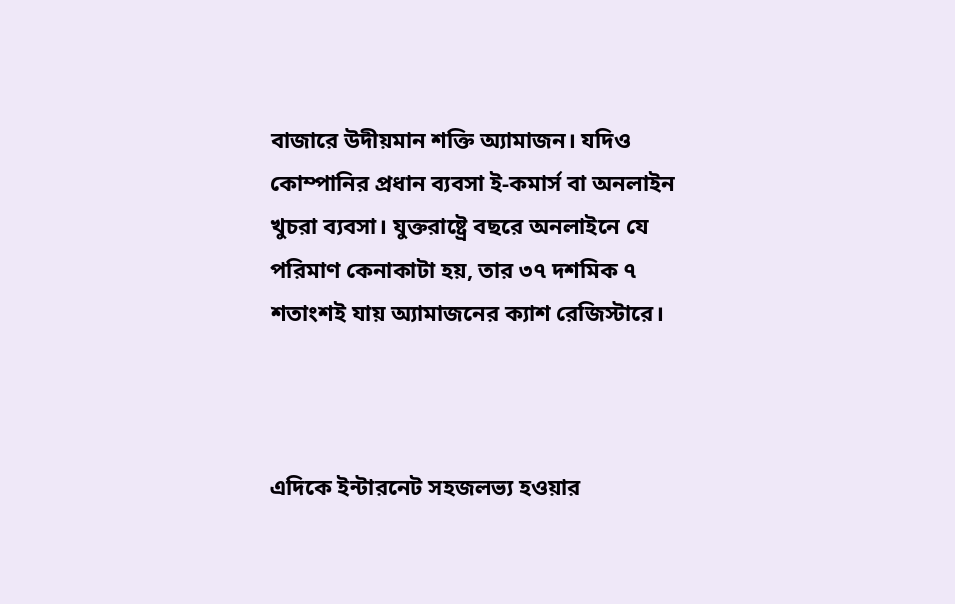বাজারে উদীয়মান শক্তি অ্যামাজন। যদিও কোম্পানির প্রধান ব্যবসা ই-কমার্স বা অনলাইন খুচরা ব্যবসা। যুক্তরাষ্ট্রে বছরে অনলাইনে যে পরিমাণ কেনাকাটা হয়, তার ৩৭ দশমিক ৭ শতাংশই যায় অ্যামাজনের ক্যাশ রেজিস্টারে।



এদিকে ইন্টারনেট সহজলভ্য হওয়ার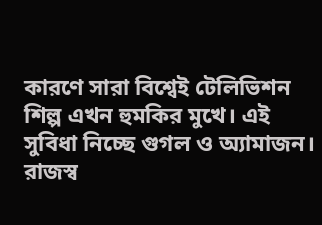কারণে সারা বিশ্বেই টেলিভিশন শিল্প এখন হুমকির মুখে। এই সুবিধা নিচ্ছে গুগল ও অ্যামাজন। রাজস্ব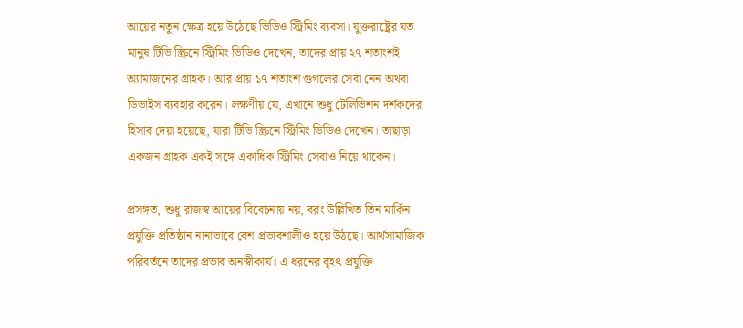আয়ের নতুন ক্ষেত্র হয়ে উঠেছে ভিডিও স্ট্রিমিং ব্যবসা। যুক্তরাষ্ট্রের যত মানুষ টিভি স্ক্রিনে স্ট্রিমিং ভিডিও দেখেন, তাদের প্রায় ২৭ শতাংশই অ্যামাজনের গ্রাহক। আর প্রায় ১৭ শতাংশ গুগলের সেবা নেন অথবা ডিভাইস ব্যবহার করেন। লক্ষণীয় যে, এখানে শুধু টেলিভিশন দর্শকদের হিসাব দেয়া হয়েছে, যারা টিভি স্ক্রিনে স্ট্রিমিং ভিডিও দেখেন। তাছাড়া একজন গ্রাহক একই সঙ্গে একাধিক স্ট্রিমিং সেবাও নিয়ে থাকেন।

প্রসঙ্গত, শুধু রাজস্ব আয়ের বিবেচনায় নয়, বরং উল্লিখিত তিন মার্কিন প্রযুক্তি প্রতিষ্ঠান নানাভাবে বেশ প্রভাবশালীও হয়ে উঠছে। আর্থসামাজিক পরিবর্তনে তাদের প্রভাব অনস্বীকার্য। এ ধরনের বৃহৎ প্রযুক্তি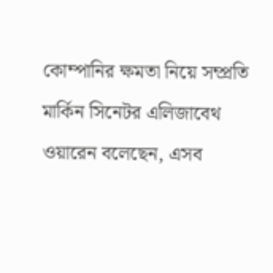কোম্পানির ক্ষমতা নিয়ে সম্প্রতি মার্কিন সিনেটর এলিজাবেথ ওয়ারেন বলেছেন, এসব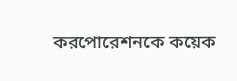করপোরেশনকে কয়েক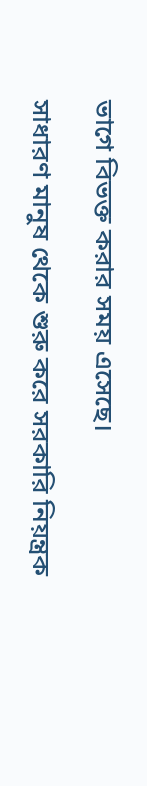ভাগে বিভক্ত করার সময় এসেছে।

সাধারণ মানুষ থেকে শুরু করে সরকারি নিয়ন্ত্রক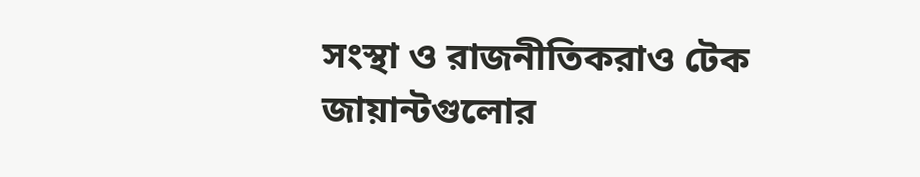সংস্থা ও রাজনীতিকরাও টেক জায়ান্টগুলোর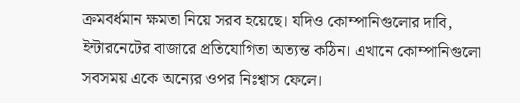ক্রমবর্ধমান ক্ষমতা নিয়ে সরব হয়েছে। যদিও কোম্পানিগুলোর দাবি, ইন্টারনেটের বাজারে প্রতিযোগিতা অত্যন্ত কঠিন। এখানে কোম্পানিগুলো সবসময় একে অন্যের ওপর নিঃশ্বাস ফেলে।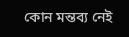কোন মন্তব্য নেই